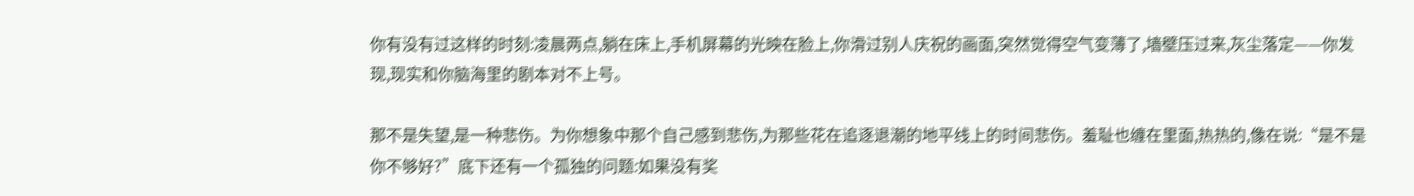你有没有过这样的时刻:凌晨两点,躺在床上,手机屏幕的光映在脸上,你滑过别人庆祝的画面,突然觉得空气变薄了,墙壁压过来,灰尘落定——你发现,现实和你脑海里的剧本对不上号。

那不是失望,是一种悲伤。为你想象中那个自己感到悲伤,为那些花在追逐退潮的地平线上的时间悲伤。羞耻也缠在里面,热热的,像在说:“是不是你不够好?”底下还有一个孤独的问题:如果没有奖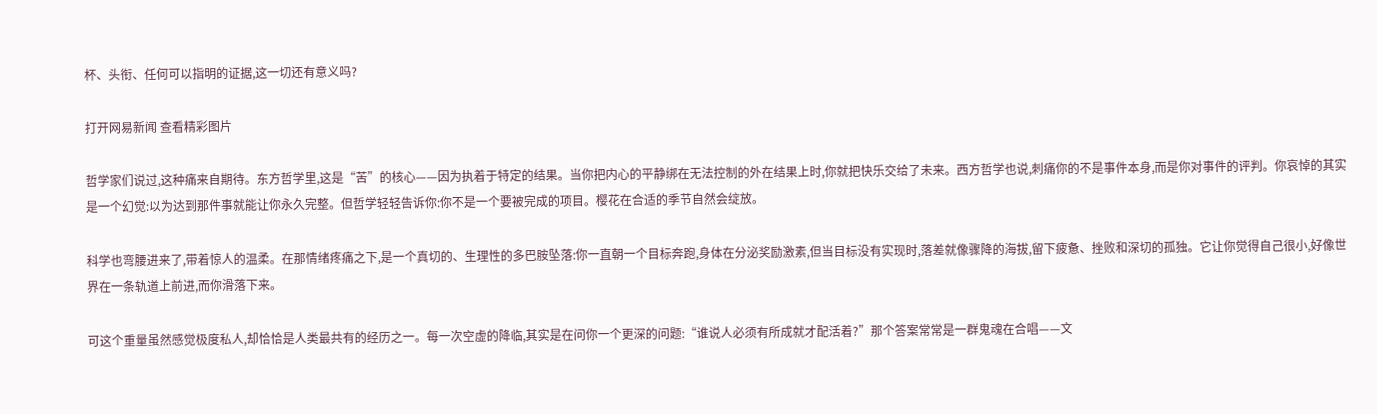杯、头衔、任何可以指明的证据,这一切还有意义吗?

打开网易新闻 查看精彩图片

哲学家们说过,这种痛来自期待。东方哲学里,这是“苦”的核心——因为执着于特定的结果。当你把内心的平静绑在无法控制的外在结果上时,你就把快乐交给了未来。西方哲学也说,刺痛你的不是事件本身,而是你对事件的评判。你哀悼的其实是一个幻觉:以为达到那件事就能让你永久完整。但哲学轻轻告诉你:你不是一个要被完成的项目。樱花在合适的季节自然会绽放。

科学也弯腰进来了,带着惊人的温柔。在那情绪疼痛之下,是一个真切的、生理性的多巴胺坠落:你一直朝一个目标奔跑,身体在分泌奖励激素,但当目标没有实现时,落差就像骤降的海拔,留下疲惫、挫败和深切的孤独。它让你觉得自己很小,好像世界在一条轨道上前进,而你滑落下来。

可这个重量虽然感觉极度私人,却恰恰是人类最共有的经历之一。每一次空虚的降临,其实是在问你一个更深的问题:“谁说人必须有所成就才配活着?”那个答案常常是一群鬼魂在合唱——文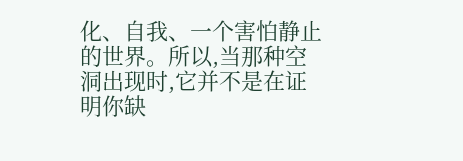化、自我、一个害怕静止的世界。所以,当那种空洞出现时,它并不是在证明你缺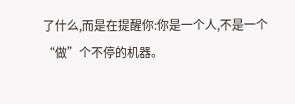了什么,而是在提醒你:你是一个人,不是一个“做”个不停的机器。